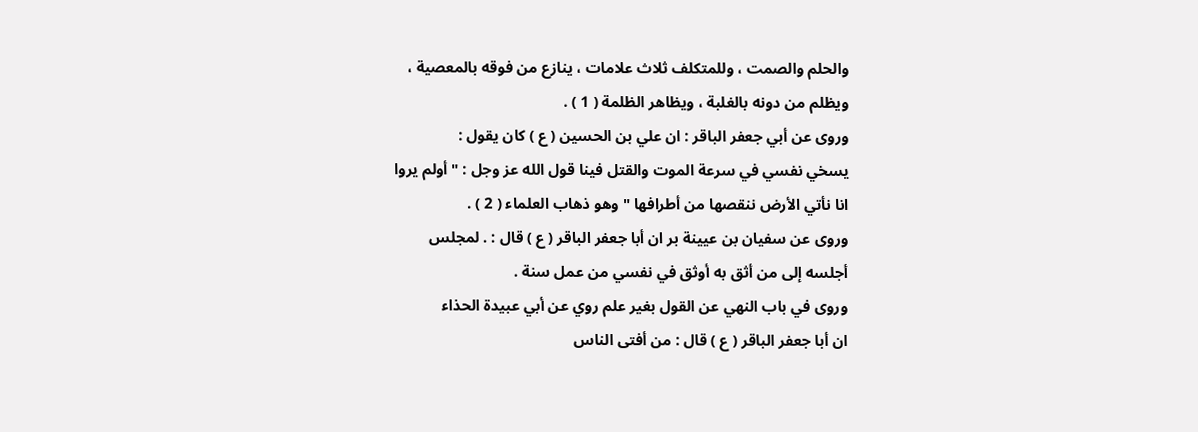والحلم والصمت ، وللمتكلف ثلاث علامات ، ينازع من فوقه بالمعصية ،
ويظلم من دونه بالغلبة ، ويظاهر الظلمة ( 1 ) .
وروى عن أبي جعفر الباقر : ان علي بن الحسين ( ع ) كان يقول :
يسخي نفسي في سرعة الموت والقتل فينا قول الله عز وجل : " أولم يروا
انا نأتي الأرض ننقصها من أطرافها " وهو ذهاب العلماء ( 2 ) .
وروى عن سفيان بن عيينة بر ان أبا جعفر الباقر ( ع ) قال : . لمجلس
أجلسه إلى من أثق به أوثق في نفسي من عمل سنة .
وروى في باب النهي عن القول بغير علم روي عن أبي عبيدة الحذاء
ان أبا جعفر الباقر ( ع ) قال : من أفتى الناس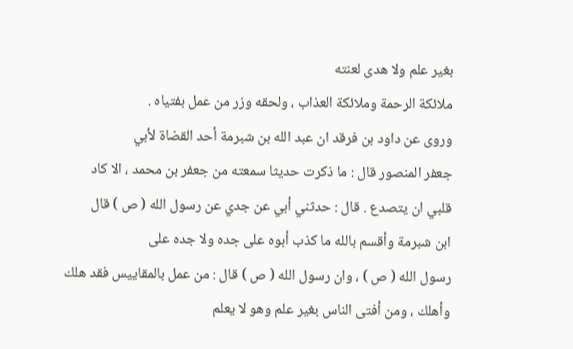بغير علم ولا هدى لعنته
ملائكة الرحمة وملائكة العذاب ، ولحقه وزر من عمل بفتياه .
وروى عن داود بن فرقد ان عبد الله بن شبرمة أحد القضاة لأبي
جعفر المنصور قال : ما ذكرت حديثا سمعته من جعفر بن محمد ، الا كاد
قلبي ان يتصدع . قال : حدثني أبي عن جدي عن رسول الله ( ص ) قال
ابن شبرمة وأقسم بالله ما كذب أبوه على جده ولا جده على
رسول الله ( ص ) ، وان رسول الله ( ص ) قال : من عمل بالمقاييس فقد هلك
وأهلك ، ومن أفتى الناس بغير علم وهو لا يعلم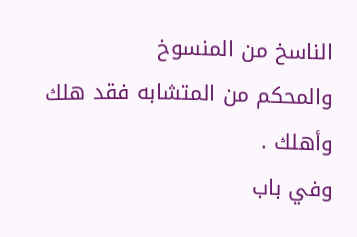الناسخ من المنسوخ
والمحكم من المتشابه فقد هلك وأهلك .
وفي باب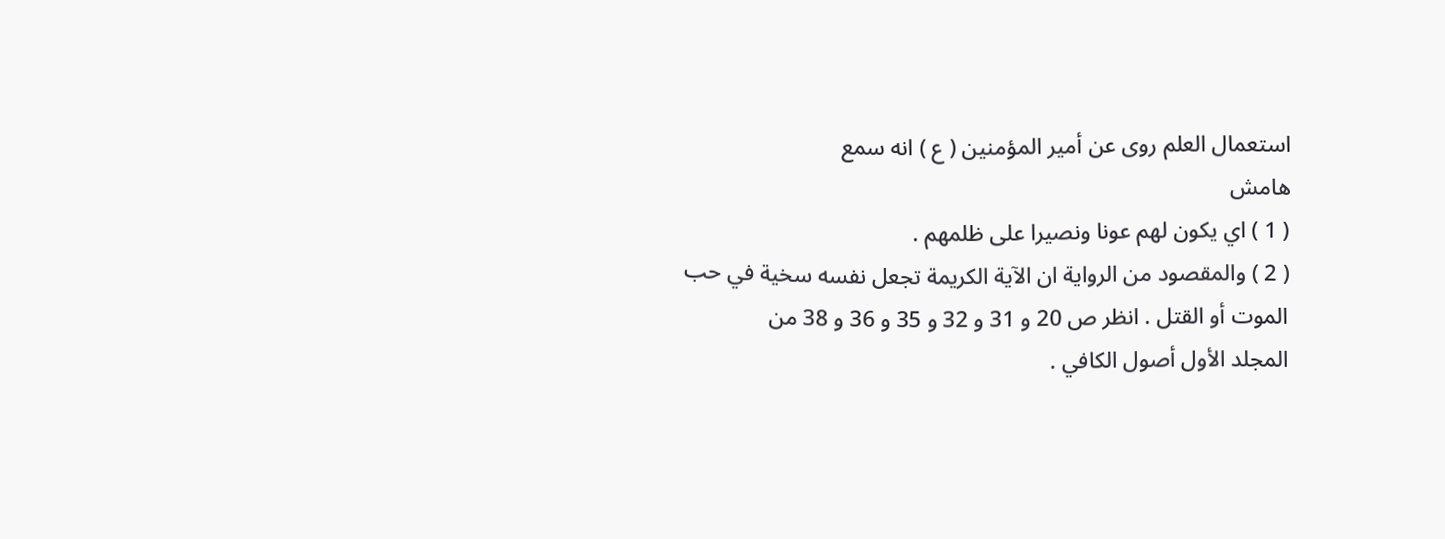استعمال العلم روى عن أمير المؤمنين ( ع ) انه سمع
هامش
( 1 ) اي يكون لهم عونا ونصيرا على ظلمهم .
( 2 ) والمقصود من الرواية ان الآية الكريمة تجعل نفسه سخية في حب
الموت أو القتل . انظر ص 20 و 31 و 32 و 35 و 36 و 38 من
المجلد الأول أصول الكافي .